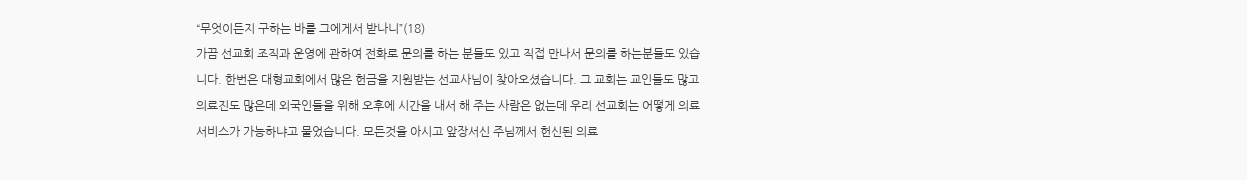“무엇이든지 구하는 바를 그에게서 받나니”(18)
가끔 선교회 조직과 운영에 관하여 전화로 문의를 하는 분들도 있고 직접 만나서 문의를 하는분들도 있습니다. 한번은 대형교회에서 많은 헌금을 지원받는 선교사님이 찾아오셨습니다. 그 교회는 교인들도 많고 의료진도 많은데 외국인들을 위해 오후에 시간을 내서 해 주는 사람은 없는데 우리 선교회는 어떻게 의료서비스가 가능하냐고 물었습니다. 모든것을 아시고 앞장서신 주님께서 헌신된 의료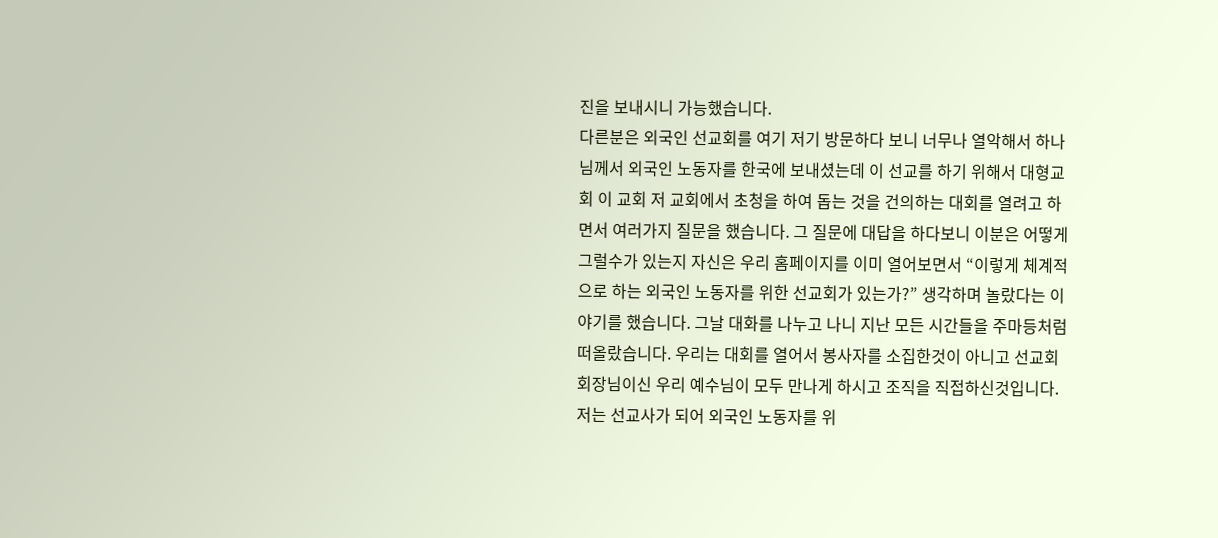진을 보내시니 가능했습니다.
다른분은 외국인 선교회를 여기 저기 방문하다 보니 너무나 열악해서 하나님께서 외국인 노동자를 한국에 보내셨는데 이 선교를 하기 위해서 대형교회 이 교회 저 교회에서 초청을 하여 돕는 것을 건의하는 대회를 열려고 하면서 여러가지 질문을 했습니다. 그 질문에 대답을 하다보니 이분은 어떻게 그럴수가 있는지 자신은 우리 홈페이지를 이미 열어보면서 “이렇게 체계적으로 하는 외국인 노동자를 위한 선교회가 있는가?” 생각하며 놀랐다는 이야기를 했습니다. 그날 대화를 나누고 나니 지난 모든 시간들을 주마등처럼 떠올랐습니다. 우리는 대회를 열어서 봉사자를 소집한것이 아니고 선교회 회장님이신 우리 예수님이 모두 만나게 하시고 조직을 직접하신것입니다.
저는 선교사가 되어 외국인 노동자를 위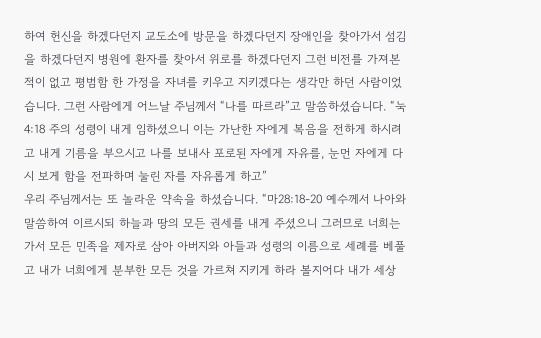하여 헌신을 하겠다던지 교도소에 방문을 하겠다던지 장애인을 찾아가서 섬김을 하겠다던지 병원에 환자를 찾아서 위로를 하겠다던지 그런 비전를 가져본적이 없고 평범함 한 가정을 자녀를 키우고 지키겠다는 생각만 하던 사람이었습니다. 그런 사람에게 어느날 주님께서 “나를 따르라”고 말씀하셨습니다. “눅4:18 주의 성령이 내게 임하셨으니 이는 가난한 자에게 복음을 전하게 하시려고 내게 기름을 부으시고 나를 보내사 포로된 자에게 자유를, 눈먼 자에게 다시 보게 함을 전파하며 눌린 자를 자유롭게 하고”
우리 주님께서는 또 놀라운 약속을 하셨습니다. “마28:18-20 예수께서 나아와 말씀하여 이르시되 하늘과 땅의 모든 권세를 내게 주셨으니 그러므로 너희는 가서 모든 민족을 제자로 삼아 아버지와 아들과 성령의 이름으로 세례를 베풀고 내가 너희에게 분부한 모든 것을 가르쳐 지키게 하라 볼지어다 내가 세상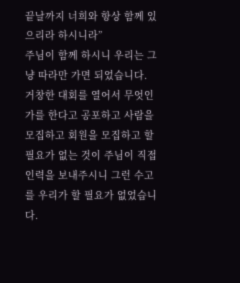끝날까지 너희와 항상 함께 있으리라 하시니라”
주님이 함께 하시니 우리는 그냥 따라만 가면 되었습니다. 거창한 대회를 열어서 무엇인가를 한다고 공포하고 사람을 모집하고 회원을 모집하고 할 필요가 없는 것이 주님이 직접 인력을 보내주시니 그런 수고를 우리가 할 필요가 없었습니다.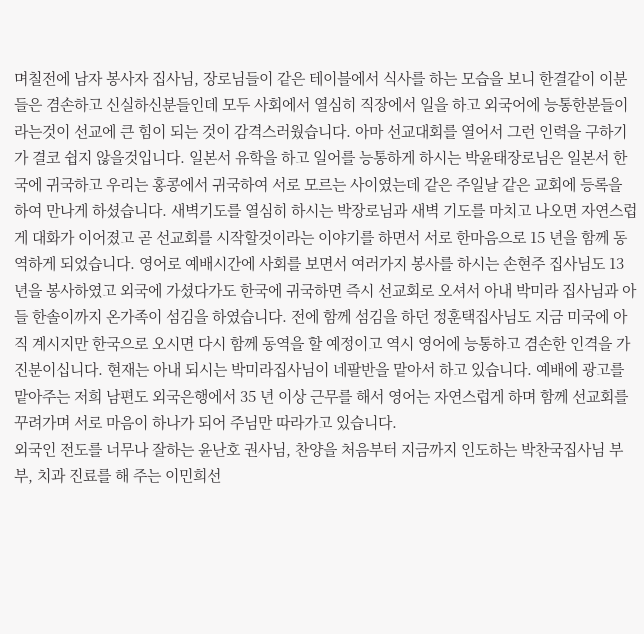며칠전에 남자 봉사자 집사님, 장로님들이 같은 테이블에서 식사를 하는 모습을 보니 한결같이 이분들은 겸손하고 신실하신분들인데 모두 사회에서 열심히 직장에서 일을 하고 외국어에 능통한분들이라는것이 선교에 큰 힘이 되는 것이 감격스러웠습니다. 아마 선교대회를 열어서 그런 인력을 구하기가 결코 쉽지 않을것입니다. 일본서 유학을 하고 일어를 능통하게 하시는 박윤태장로님은 일본서 한국에 귀국하고 우리는 홍콩에서 귀국하여 서로 모르는 사이였는데 같은 주일날 같은 교회에 등록을 하여 만나게 하셨습니다. 새벽기도를 열심히 하시는 박장로님과 새벽 기도를 마치고 나오면 자연스럽게 대화가 이어졌고 곧 선교회를 시작할것이라는 이야기를 하면서 서로 한마음으로 15 년을 함께 동역하게 되었습니다. 영어로 예배시간에 사회를 보면서 여러가지 봉사를 하시는 손현주 집사님도 13 년을 봉사하였고 외국에 가셨다가도 한국에 귀국하면 즉시 선교회로 오셔서 아내 박미라 집사님과 아들 한솔이까지 온가족이 섬김을 하였습니다. 전에 함께 섬김을 하던 정훈택집사님도 지금 미국에 아직 계시지만 한국으로 오시면 다시 함께 동역을 할 예정이고 역시 영어에 능통하고 겸손한 인격을 가진분이십니다. 현재는 아내 되시는 박미라집사님이 네팔반을 맡아서 하고 있습니다. 예배에 광고를 맡아주는 저희 남편도 외국은행에서 35 년 이상 근무를 해서 영어는 자연스럽게 하며 함께 선교회를 꾸려가며 서로 마음이 하나가 되어 주님만 따라가고 있습니다.
외국인 전도를 너무나 잘하는 윤난호 권사님, 찬양을 처음부터 지금까지 인도하는 박찬국집사님 부부, 치과 진료를 해 주는 이민희선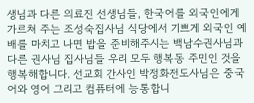생님과 다른 의료진 선생님들, 한국어를 외국인에게 가르쳐 주는 조성숙집사님 식당에서 기쁘게 외국인 예배를 마치고 나면 밥을 준비해주시는 백남수권사님과 다른 권사님 집사님들 우리 모두 행복동 주민인 것을 행복해합니다. 선교회 간사인 박정화전도사님은 중국어와 영어 그리고 컴퓨터에 능통합니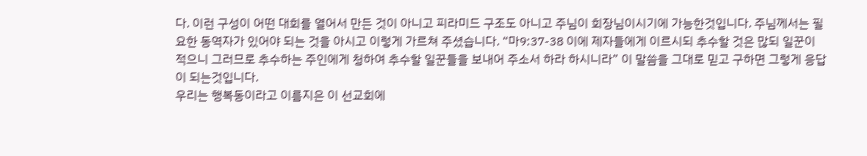다. 이런 구성이 어떤 대회를 열어서 만든 것이 아니고 피라미드 구조도 아니고 주님이 회장님이시기에 가능한것입니다. 주님께서는 필요한 동역자가 있어야 되는 것을 아시고 이렇게 가르쳐 주셨습니다. “마9:37-38 이에 제자들에게 이르시되 추수할 것은 많되 일꾼이 적으니 그러므로 추수하는 주인에게 청하여 추수할 일꾼들을 보내어 주소서 하라 하시니라” 이 말씀을 그대로 믿고 구하면 그렇게 응답이 되는것입니다.
우리는 행복동이라고 이름지은 이 선교회에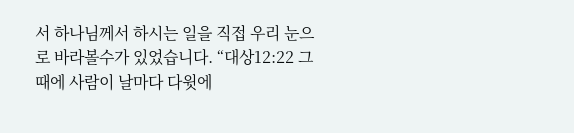서 하나님께서 하시는 일을 직접 우리 눈으로 바라볼수가 있었습니다. “대상12:22 그 때에 사람이 날마다 다윗에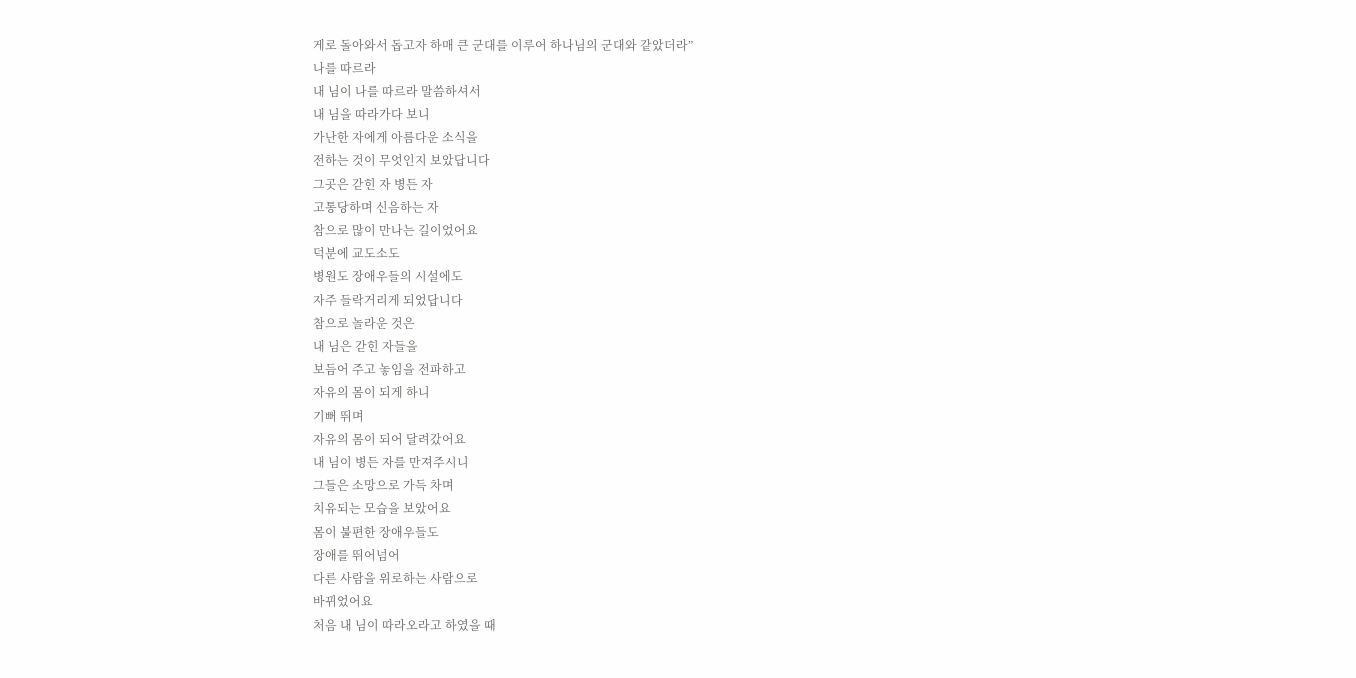게로 돌아와서 돕고자 하매 큰 군대를 이루어 하나님의 군대와 같았더라”
나를 따르라
내 님이 나를 따르라 말씀하셔서
내 님을 따라가다 보니
가난한 자에게 아름다운 소식을
전하는 것이 무엇인지 보았답니다
그곳은 갇힌 자 병든 자
고통당하며 신음하는 자
참으로 많이 만나는 길이었어요
덕분에 교도소도
병원도 장애우들의 시설에도
자주 들락거리게 되었답니다
참으로 놀라운 것은
내 님은 갇힌 자들을
보듬어 주고 놓임을 전파하고
자유의 몸이 되게 하니
기뻐 뛰며
자유의 몸이 되어 달려갔어요
내 님이 병든 자를 만져주시니
그들은 소망으로 가득 차며
치유되는 모습을 보았어요
몸이 불편한 장애우들도
장애를 뛰어넘어
다른 사람을 위로하는 사람으로
바뀌었어요
처음 내 님이 따라오라고 하였을 때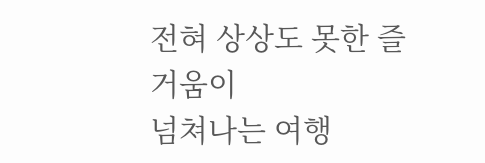전혀 상상도 못한 즐거움이
넘쳐나는 여행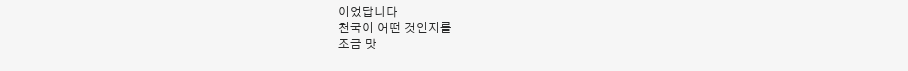이었답니다
천국이 어떤 것인지를
조금 맛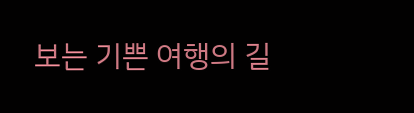보는 기쁜 여행의 길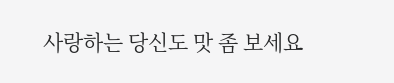사랑하는 당신도 맛 좀 보세요